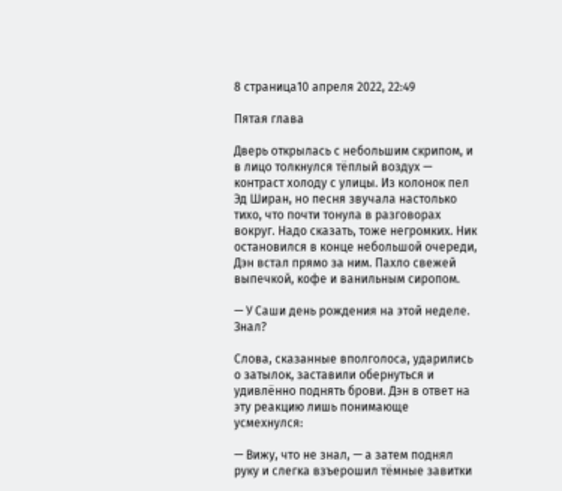8 страница10 апреля 2022, 22:49

Пятая глава

Дверь открылась с небольшим скрипом, и в лицо толкнулся тёплый воздух — контраст холоду с улицы. Из колонок пел Эд Ширан, но песня звучала настолько тихо, что почти тонула в разговорах вокруг. Надо сказать, тоже негромких. Ник остановился в конце небольшой очереди, Дэн встал прямо за ним. Пахло свежей выпечкой, кофе и ванильным сиропом.

— У Саши день рождения на этой неделе. Знал?

Слова, сказанные вполголоса, ударились о затылок, заставили обернуться и удивлённо поднять брови. Дэн в ответ на эту реакцию лишь понимающе усмехнулся:

— Вижу, что не знал, — а затем поднял руку и слегка взъерошил тёмные завитки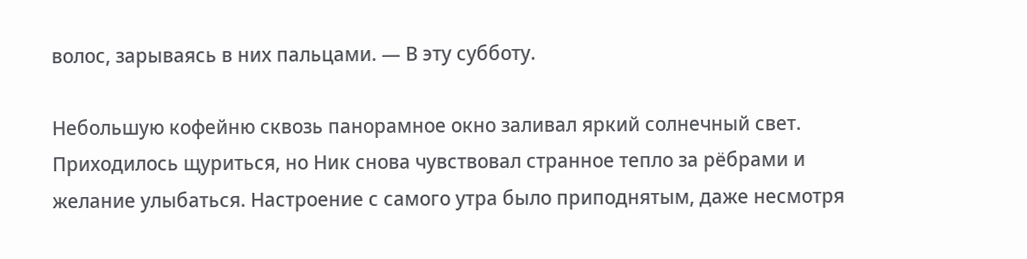волос, зарываясь в них пальцами. — В эту субботу.

Небольшую кофейню сквозь панорамное окно заливал яркий солнечный свет. Приходилось щуриться, но Ник снова чувствовал странное тепло за рёбрами и желание улыбаться. Настроение с самого утра было приподнятым, даже несмотря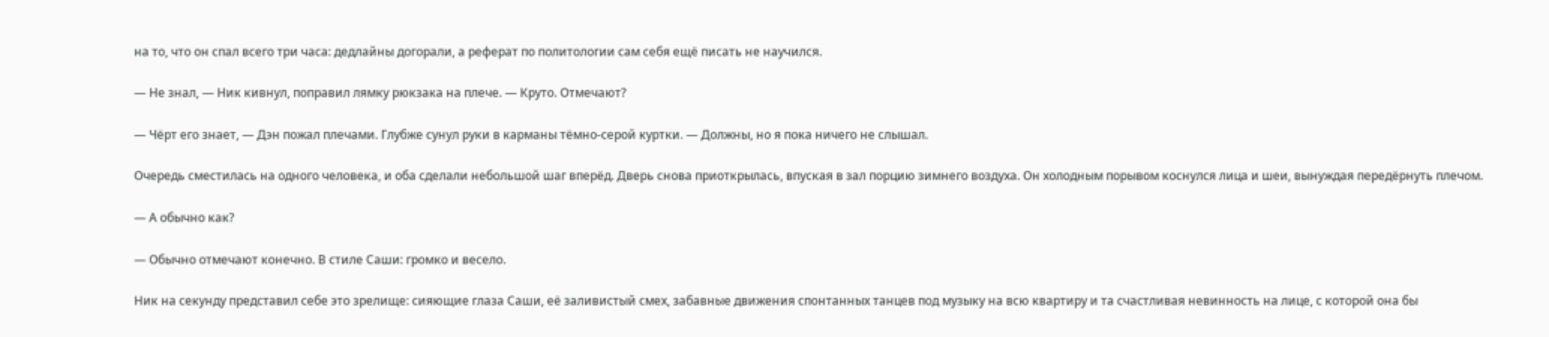на то, что он спал всего три часа: дедлайны догорали, а реферат по политологии сам себя ещё писать не научился.

— Не знал, — Ник кивнул, поправил лямку рюкзака на плече. — Круто. Отмечают?

— Чёрт его знает, — Дэн пожал плечами. Глубже сунул руки в карманы тёмно-серой куртки. — Должны, но я пока ничего не слышал.

Очередь сместилась на одного человека, и оба сделали небольшой шаг вперёд. Дверь снова приоткрылась, впуская в зал порцию зимнего воздуха. Он холодным порывом коснулся лица и шеи, вынуждая передёрнуть плечом.

— А обычно как?

— Обычно отмечают конечно. В стиле Саши: громко и весело.

Ник на секунду представил себе это зрелище: сияющие глаза Саши, её заливистый смех, забавные движения спонтанных танцев под музыку на всю квартиру и та счастливая невинность на лице, с которой она бы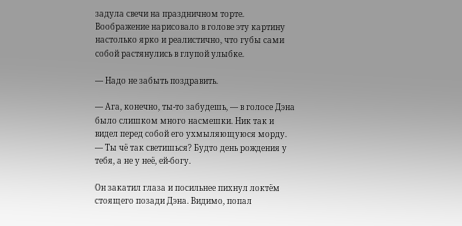задула свечи на праздничном торте. Воображение нарисовало в голове эту картину настолько ярко и реалистично, что губы сами собой растянулись в глупой улыбке.

— Надо не забыть поздравить.

— Ага, конечно, ты-то забудешь, — в голосе Дэна было слишком много насмешки. Ник так и видел перед собой его ухмыляющуюся морду. — Ты чё так светишься? Будто день рождения у тебя, а не у неё, ей-богу.

Он закатил глаза и посильнее пихнул локтём стоящего позади Дэна. Видимо, попал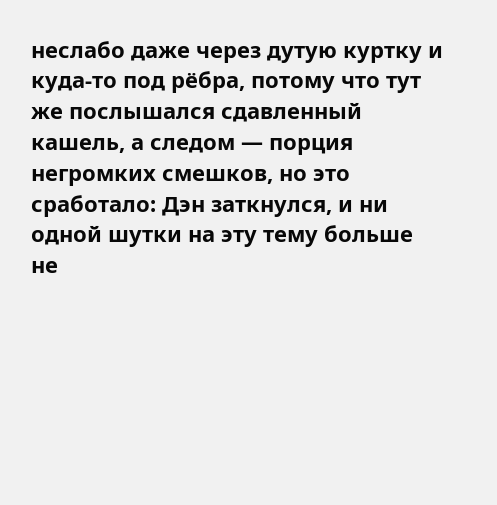неслабо даже через дутую куртку и куда-то под рёбра, потому что тут же послышался сдавленный кашель, а следом — порция негромких смешков, но это сработало: Дэн заткнулся, и ни одной шутки на эту тему больше не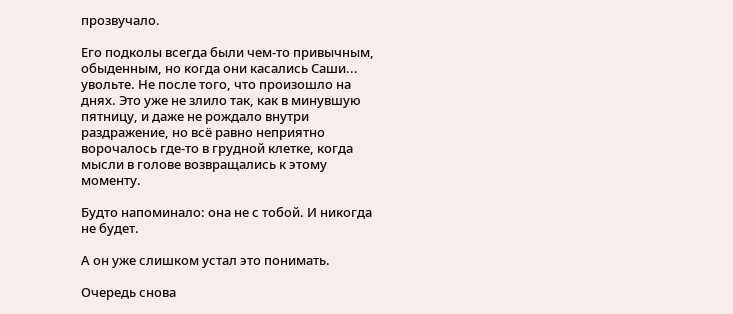прозвучало.

Его подколы всегда были чем-то привычным, обыденным, но когда они касались Саши... увольте. Не после того, что произошло на днях. Это уже не злило так, как в минувшую пятницу, и даже не рождало внутри раздражение, но всё равно неприятно ворочалось где-то в грудной клетке, когда мысли в голове возвращались к этому моменту.

Будто напоминало: она не с тобой. И никогда не будет.

А он уже слишком устал это понимать.

Очередь снова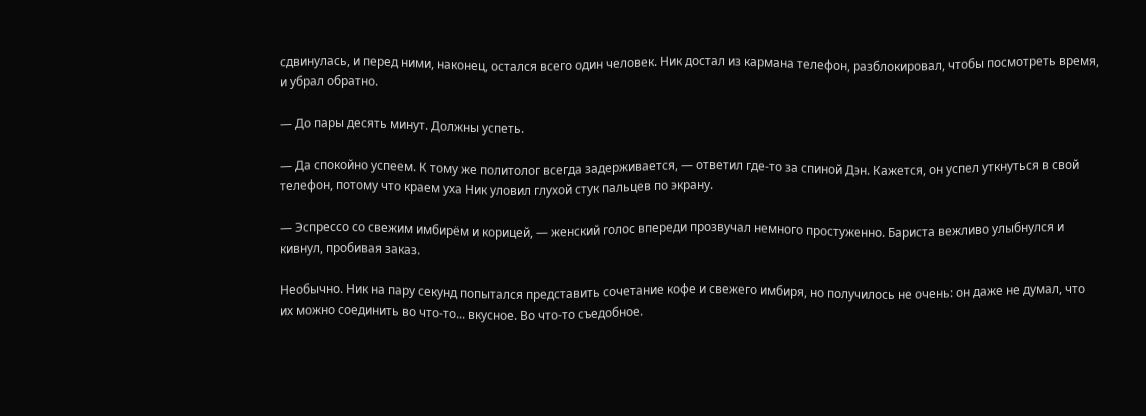сдвинулась, и перед ними, наконец, остался всего один человек. Ник достал из кармана телефон, разблокировал, чтобы посмотреть время, и убрал обратно.

— До пары десять минут. Должны успеть.

— Да спокойно успеем. К тому же политолог всегда задерживается, — ответил где-то за спиной Дэн. Кажется, он успел уткнуться в свой телефон, потому что краем уха Ник уловил глухой стук пальцев по экрану.

— Эспрессо со свежим имбирём и корицей, — женский голос впереди прозвучал немного простуженно. Бариста вежливо улыбнулся и кивнул, пробивая заказ.

Необычно. Ник на пару секунд попытался представить сочетание кофе и свежего имбиря, но получилось не очень: он даже не думал, что их можно соединить во что-то... вкусное. Во что-то съедобное.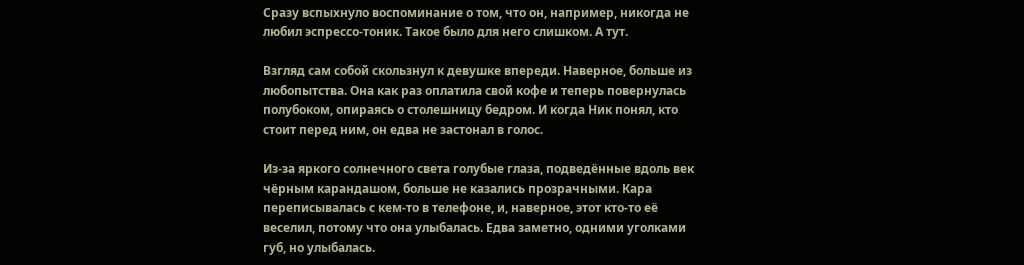Сразу вспыхнуло воспоминание о том, что он, например, никогда не любил эспрессо-тоник. Такое было для него слишком. А тут.

Взгляд сам собой скользнул к девушке впереди. Наверное, больше из любопытства. Она как раз оплатила свой кофе и теперь повернулась полубоком, опираясь о столешницу бедром. И когда Ник понял, кто стоит перед ним, он едва не застонал в голос.

Из-за яркого солнечного света голубые глаза, подведённые вдоль век чёрным карандашом, больше не казались прозрачными. Кара переписывалась с кем-то в телефоне, и, наверное, этот кто-то её веселил, потому что она улыбалась. Едва заметно, одними уголками губ, но улыбалась.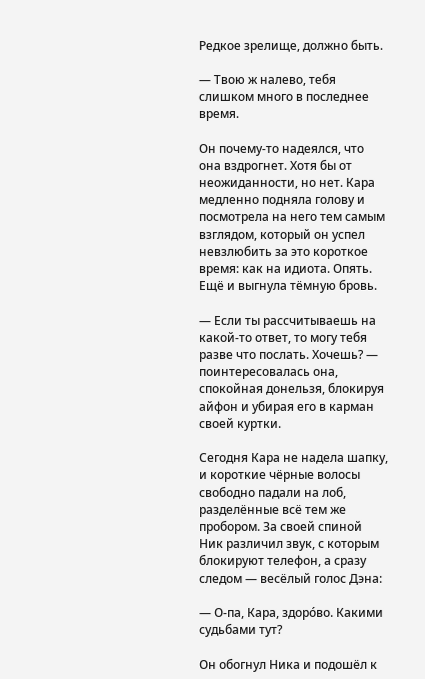Редкое зрелище, должно быть.

— Твою ж налево, тебя слишком много в последнее время.

Он почему-то надеялся, что она вздрогнет. Хотя бы от неожиданности, но нет. Кара медленно подняла голову и посмотрела на него тем самым взглядом, который он успел невзлюбить за это короткое время: как на идиота. Опять. Ещё и выгнула тёмную бровь.

— Если ты рассчитываешь на какой-то ответ, то могу тебя разве что послать. Хочешь? — поинтересовалась она, спокойная донельзя, блокируя айфон и убирая его в карман своей куртки.

Сегодня Кара не надела шапку, и короткие чёрные волосы свободно падали на лоб, разделённые всё тем же пробором. За своей спиной Ник различил звук, с которым блокируют телефон, а сразу следом — весёлый голос Дэна:

— О-па, Кара, здоро́во. Какими судьбами тут?

Он обогнул Ника и подошёл к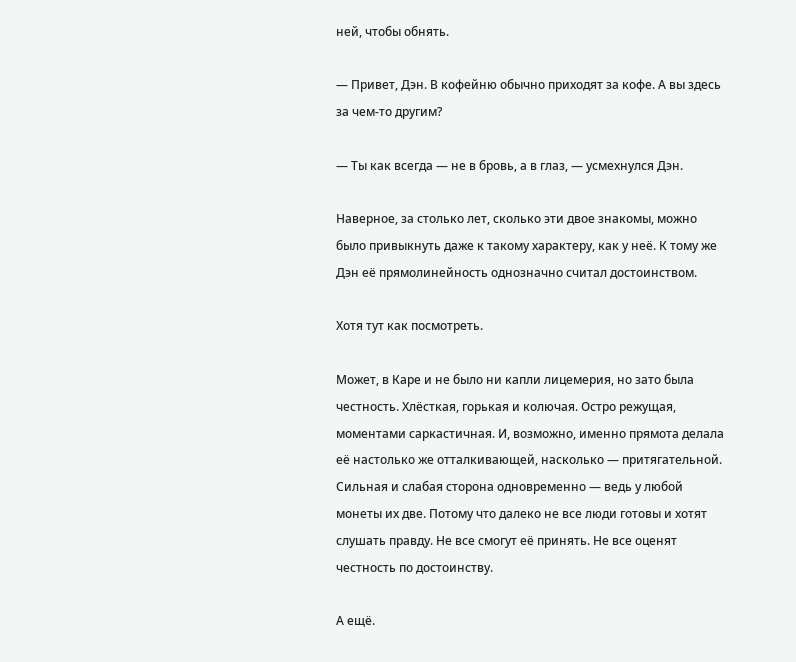ней, чтобы обнять.

— Привет, Дэн. В кофейню обычно приходят за кофе. А вы здесь за чем-то другим?

— Ты как всегда — не в бровь, а в глаз, — усмехнулся Дэн.

Наверное, за столько лет, сколько эти двое знакомы, можно было привыкнуть даже к такому характеру, как у неё. К тому же Дэн её прямолинейность однозначно считал достоинством.

Хотя тут как посмотреть.

Может, в Каре и не было ни капли лицемерия, но зато была честность. Хлёсткая, горькая и колючая. Остро режущая, моментами саркастичная. И, возможно, именно прямота делала её настолько же отталкивающей, насколько — притягательной. Сильная и слабая сторона одновременно — ведь у любой монеты их две. Потому что далеко не все люди готовы и хотят слушать правду. Не все смогут её принять. Не все оценят честность по достоинству.

А ещё.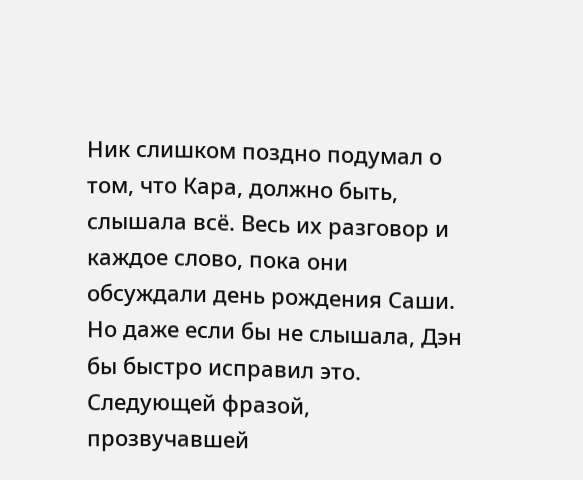Ник слишком поздно подумал о том, что Кара, должно быть, слышала всё. Весь их разговор и каждое слово, пока они обсуждали день рождения Саши. Но даже если бы не слышала, Дэн бы быстро исправил это. Следующей фразой, прозвучавшей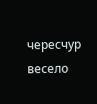чересчур весело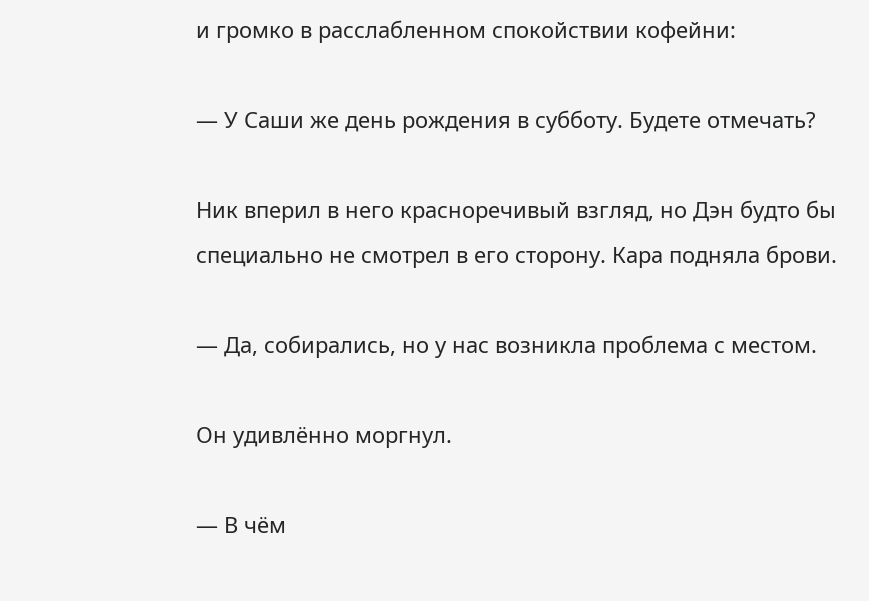и громко в расслабленном спокойствии кофейни:

— У Саши же день рождения в субботу. Будете отмечать?

Ник вперил в него красноречивый взгляд, но Дэн будто бы специально не смотрел в его сторону. Кара подняла брови.

— Да, собирались, но у нас возникла проблема с местом.

Он удивлённо моргнул.

— В чём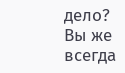дело? Вы же всегда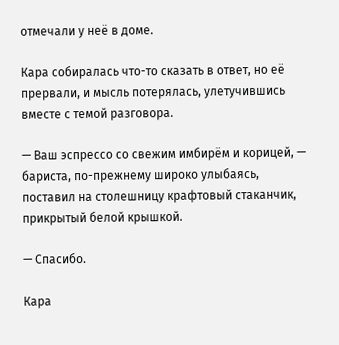отмечали у неё в доме.

Кара собиралась что-то сказать в ответ, но её прервали, и мысль потерялась, улетучившись вместе с темой разговора.

— Ваш эспрессо со свежим имбирём и корицей, — бариста, по-прежнему широко улыбаясь, поставил на столешницу крафтовый стаканчик, прикрытый белой крышкой.

— Спасибо.

Кара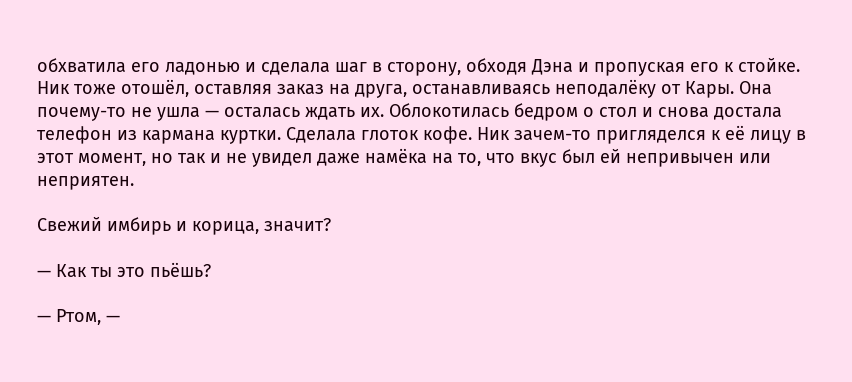обхватила его ладонью и сделала шаг в сторону, обходя Дэна и пропуская его к стойке. Ник тоже отошёл, оставляя заказ на друга, останавливаясь неподалёку от Кары. Она почему-то не ушла — осталась ждать их. Облокотилась бедром о стол и снова достала телефон из кармана куртки. Сделала глоток кофе. Ник зачем-то пригляделся к её лицу в этот момент, но так и не увидел даже намёка на то, что вкус был ей непривычен или неприятен.

Свежий имбирь и корица, значит?

— Как ты это пьёшь?

— Ртом, —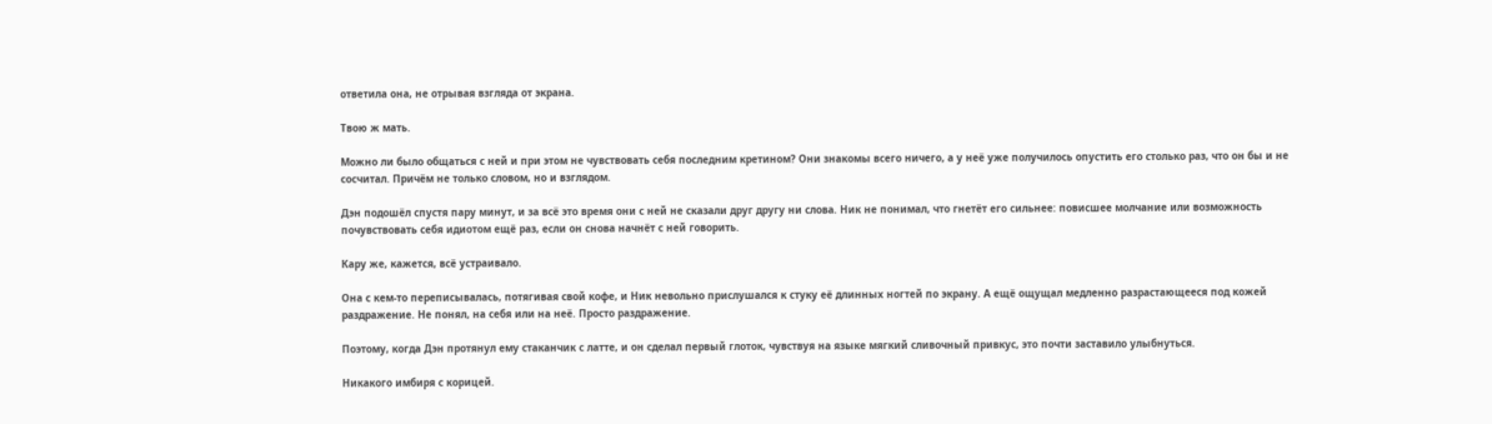ответила она, не отрывая взгляда от экрана.

Твою ж мать.

Можно ли было общаться с ней и при этом не чувствовать себя последним кретином? Они знакомы всего ничего, а у неё уже получилось опустить его столько раз, что он бы и не сосчитал. Причём не только словом, но и взглядом.

Дэн подошёл спустя пару минут, и за всё это время они с ней не сказали друг другу ни слова. Ник не понимал, что гнетёт его сильнее: повисшее молчание или возможность почувствовать себя идиотом ещё раз, если он снова начнёт с ней говорить.

Кару же, кажется, всё устраивало.

Она с кем-то переписывалась, потягивая свой кофе, и Ник невольно прислушался к стуку её длинных ногтей по экрану. А ещё ощущал медленно разрастающееся под кожей раздражение. Не понял, на себя или на неё. Просто раздражение.

Поэтому, когда Дэн протянул ему стаканчик с латте, и он сделал первый глоток, чувствуя на языке мягкий сливочный привкус, это почти заставило улыбнуться.

Никакого имбиря с корицей.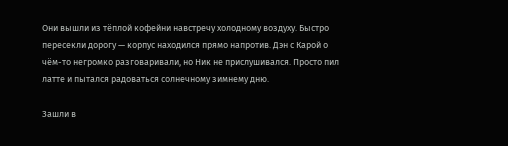Они вышли из тёплой кофейни навстречу холодному воздуху. Быстро пересекли дорогу — корпус находился прямо напротив. Дэн с Карой о чём-то негромко разговаривали, но Ник не прислушивался. Просто пил латте и пытался радоваться солнечному зимнему дню.

Зашли в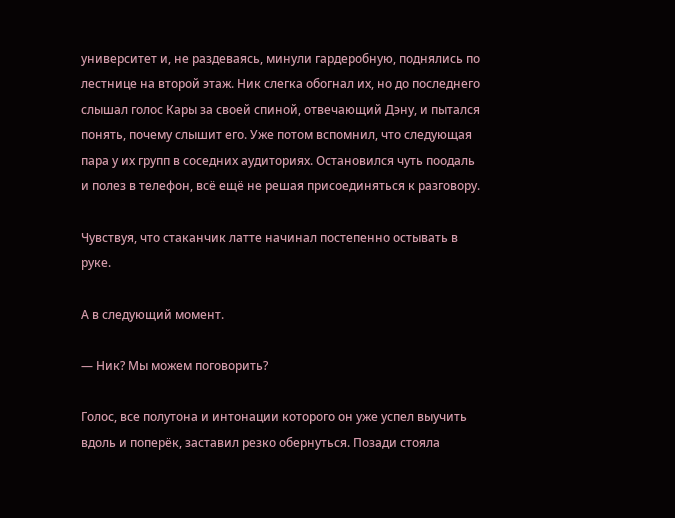университет и, не раздеваясь, минули гардеробную, поднялись по лестнице на второй этаж. Ник слегка обогнал их, но до последнего слышал голос Кары за своей спиной, отвечающий Дэну, и пытался понять, почему слышит его. Уже потом вспомнил, что следующая пара у их групп в соседних аудиториях. Остановился чуть поодаль и полез в телефон, всё ещё не решая присоединяться к разговору.

Чувствуя, что стаканчик латте начинал постепенно остывать в руке.

А в следующий момент.

— Ник? Мы можем поговорить?

Голос, все полутона и интонации которого он уже успел выучить вдоль и поперёк, заставил резко обернуться. Позади стояла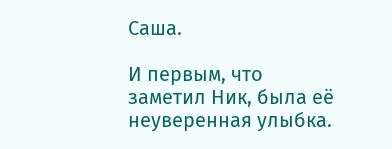Саша.

И первым, что заметил Ник, была её неуверенная улыбка.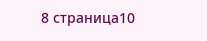8 страница10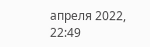апреля 2022, 22:49